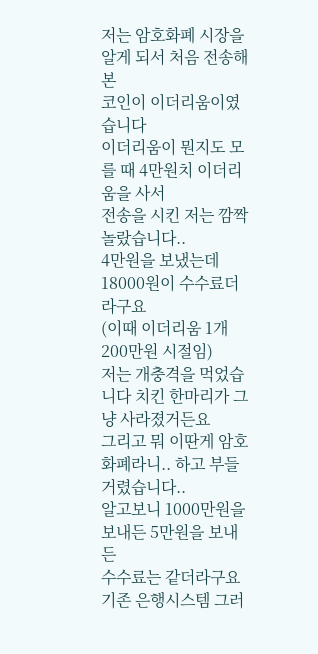저는 암호화폐 시장을 알게 되서 처음 전송해본
코인이 이더리움이였습니다
이더리움이 뭔지도 모를 때 4만원치 이더리움을 사서
전송을 시킨 저는 깜짝 놀랐습니다..
4만원을 보냈는데 18000원이 수수료더라구요
(이때 이더리움 1개 200만원 시절임)
저는 개충격을 먹었습니다 치킨 한마리가 그냥 사라졌거든요
그리고 뭐 이딴게 암호화폐라니.. 하고 부들거렸습니다..
알고보니 1000만원을 보내든 5만원을 보내든
수수료는 같더라구요
기존 은행시스템 그러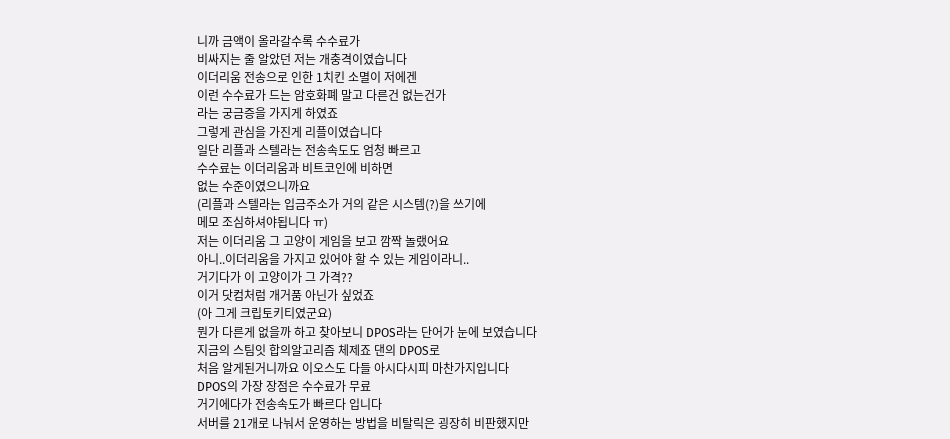니까 금액이 올라갈수록 수수료가
비싸지는 줄 알았던 저는 개충격이였습니다
이더리움 전송으로 인한 1치킨 소멸이 저에겐
이런 수수료가 드는 암호화폐 말고 다른건 없는건가
라는 궁금증을 가지게 하였죠
그렇게 관심을 가진게 리플이였습니다
일단 리플과 스텔라는 전송속도도 엄청 빠르고
수수료는 이더리움과 비트코인에 비하면
없는 수준이였으니까요
(리플과 스텔라는 입금주소가 거의 같은 시스템(?)을 쓰기에
메모 조심하셔야됩니다 ㅠ)
저는 이더리움 그 고양이 게임을 보고 깜짝 놀랬어요
아니..이더리움을 가지고 있어야 할 수 있는 게임이라니..
거기다가 이 고양이가 그 가격??
이거 닷컴처럼 개거품 아닌가 싶었죠
(아 그게 크립토키티였군요)
뭔가 다른게 없을까 하고 찾아보니 DPOS라는 단어가 눈에 보였습니다
지금의 스팀잇 합의알고리즘 체제죠 댄의 DPOS로
처음 알게된거니까요 이오스도 다들 아시다시피 마찬가지입니다
DPOS의 가장 장점은 수수료가 무료
거기에다가 전송속도가 빠르다 입니다
서버를 21개로 나눠서 운영하는 방법을 비탈릭은 굉장히 비판했지만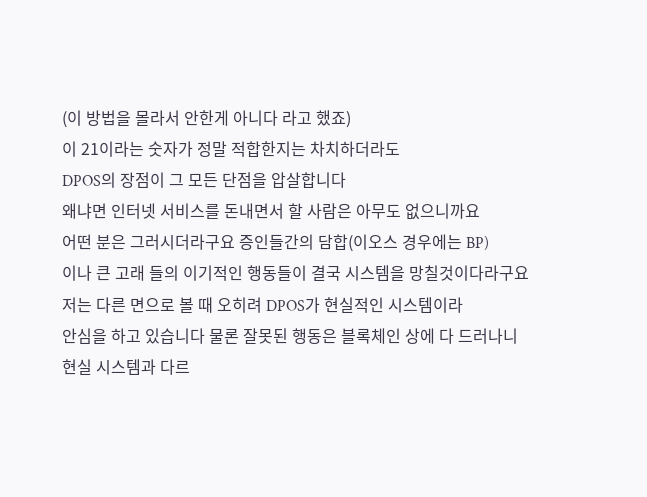(이 방법을 몰라서 안한게 아니다 라고 했죠)
이 21이라는 숫자가 정말 적합한지는 차치하더라도
DPOS의 장점이 그 모든 단점을 압살합니다
왜냐면 인터넷 서비스를 돈내면서 할 사람은 아무도 없으니까요
어떤 분은 그러시더라구요 증인들간의 담합(이오스 경우에는 BP)
이나 큰 고래 들의 이기적인 행동들이 결국 시스템을 망칠것이다라구요
저는 다른 면으로 볼 때 오히려 DPOS가 현실적인 시스템이라
안심을 하고 있습니다 물론 잘못된 행동은 블록체인 상에 다 드러나니
현실 시스템과 다르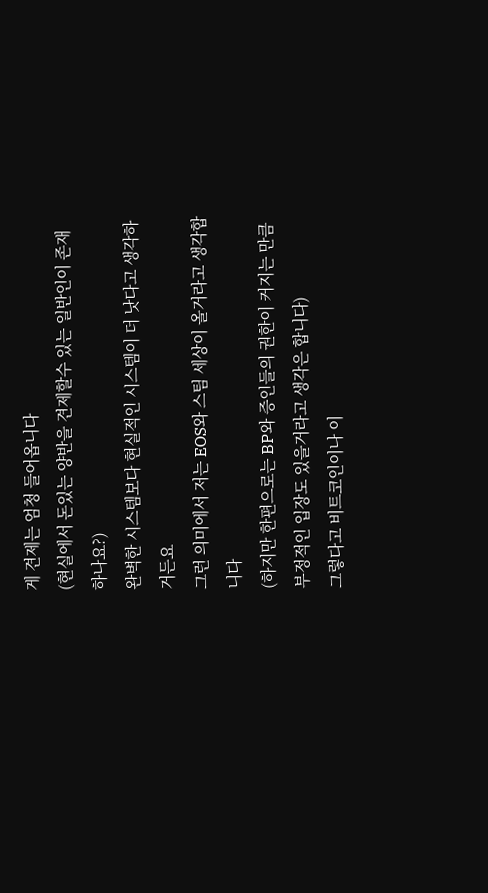게 견제는 엄청 들어옵니다
(현실에서 돈있는 양반을 견제할수 있는 일반인이 존재하나요?)
완벽한 시스템보다 현실적인 시스템이 더 낫다고 생각하거든요
그런 의미에서 저는 EOS와 스팀 세상이 올거라고 생각합니다
(하지만 한편으로는 BP와 증인들의 권한이 커지는 만큼
부정적인 입장도 있을거라고 생각은 합니다)
그렇다고 비트코인이나 이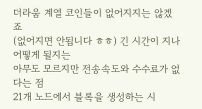더라움 계열 코인들이 없어지지는 않겠죠
(없어지면 안됩니다 ㅎㅎ) 긴 시간이 지나 어떻게 될지는
아무도 모르지만 전송속도와 수수료가 없다는 점
21개 노드에서 블록을 생성하는 시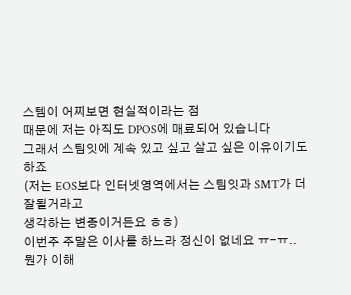스템이 어찌보면 현실적이라는 점
때문에 저는 아직도 DPOS에 매료되어 있습니다
그래서 스팀잇에 계속 있고 싶고 살고 싶은 이유이기도 하죠
(저는 EOS보다 인터넷영역에서는 스팀잇과 SMT가 더 잘될거라고
생각하는 변종이거든요 ㅎㅎ)
이번주 주말은 이사를 하느라 정신이 없네요 ㅠ-ㅠ..
뭔가 이해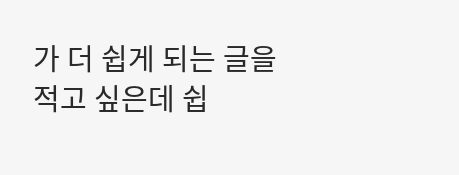가 더 쉽게 되는 글을 적고 싶은데 쉽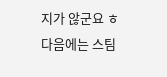지가 않군요 ㅎ
다음에는 스팀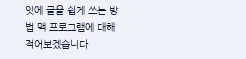잇에 글을 쉽게 쓰는 방법 맥 프로그램에 대해
적어보겠습니다